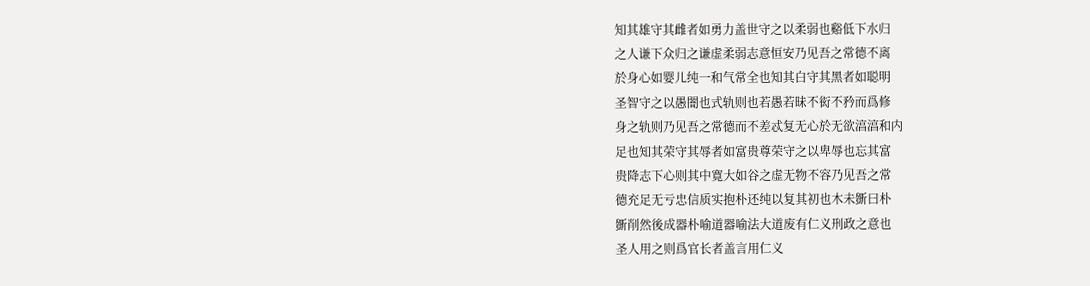知其雄守其雌者如勇力盖世守之以柔弱也谿低下水归
之人谦下众归之谦虚柔弱志意恒安乃见吾之常德不离
於身心如婴儿纯一和气常全也知其白守其黑者如聪明
圣智守之以愚闇也式轨则也若愚若昧不衒不矜而爲修
身之轨则乃见吾之常德而不差忒复无心於无欲湻湻和内
足也知其荣守其辱者如富贵尊荣守之以卑辱也忘其富
贵降志下心则其中寛大如谷之虚无物不容乃见吾之常
德充足无亏忠信质实抱朴还纯以复其初也木未斵曰朴
斵削然後成器朴喻道器喻法大道废有仁义刑政之意也
圣人用之则爲官长者盖言用仁义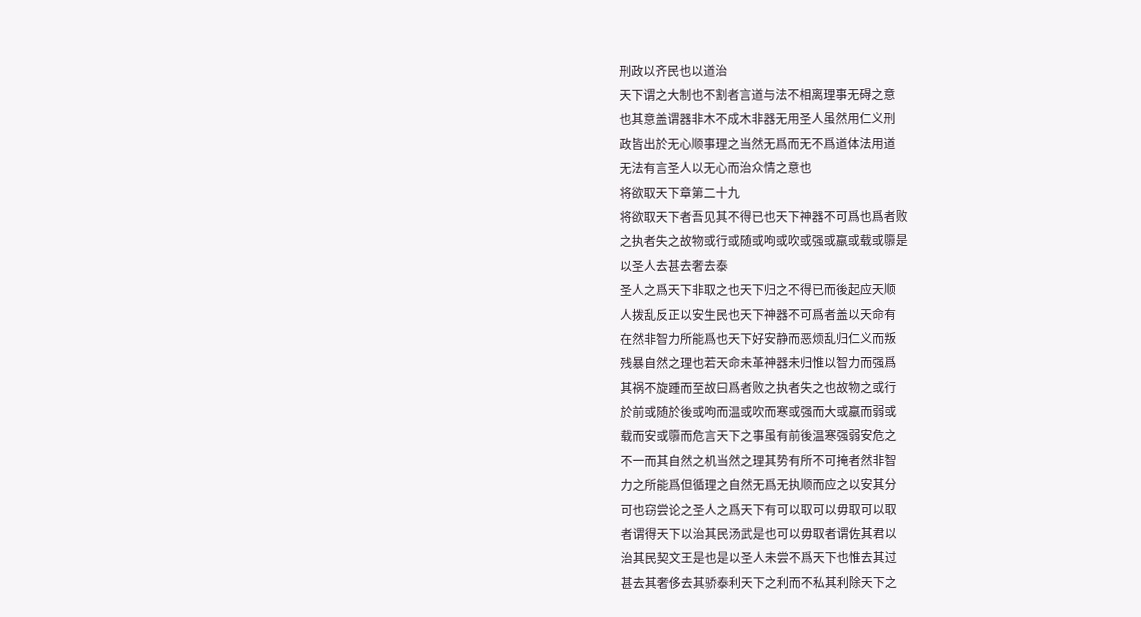刑政以齐民也以道治
天下谓之大制也不割者言道与法不相离理事无碍之意
也其意盖谓器非木不成木非器无用圣人虽然用仁义刑
政皆出於无心顺事理之当然无爲而无不爲道体法用道
无法有言圣人以无心而治众情之意也
将欲取天下章第二十九
将欲取天下者吾见其不得已也天下神器不可爲也爲者败
之执者失之故物或行或随或呴或吹或强或羸或载或隳是
以圣人去甚去奢去泰
圣人之爲天下非取之也天下归之不得已而後起应天顺
人拨乱反正以安生民也天下神器不可爲者盖以天命有
在然非智力所能爲也天下好安静而恶烦乱归仁义而叛
残暴自然之理也若天命未革神器未归惟以智力而强爲
其祸不旋踵而至故曰爲者败之执者失之也故物之或行
於前或随於後或呴而温或吹而寒或强而大或羸而弱或
载而安或隳而危言天下之事虽有前後温寒强弱安危之
不一而其自然之机当然之理其势有所不可掩者然非智
力之所能爲但循理之自然无爲无执顺而应之以安其分
可也窃尝论之圣人之爲天下有可以取可以毋取可以取
者谓得天下以治其民汤武是也可以毋取者谓佐其君以
治其民契文王是也是以圣人未尝不爲天下也惟去其过
甚去其奢侈去其骄泰利天下之利而不私其利除天下之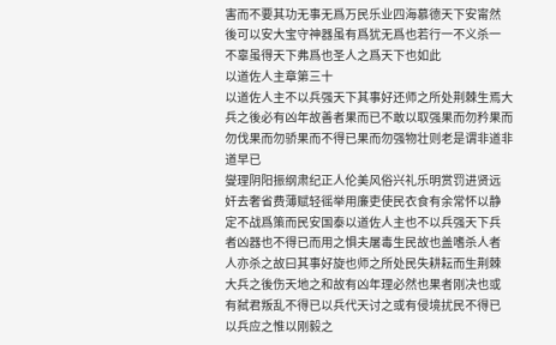害而不要其功无事无爲万民乐业四海慕德天下安甯然
後可以安大宝守神器虽有爲犹无爲也若行一不义杀一
不辜虽得天下弗爲也圣人之爲天下也如此
以道佐人主章第三十
以道佐人主不以兵强天下其事好还师之所处荆棘生焉大
兵之後必有凶年故善者果而已不敢以取强果而勿矜果而
勿伐果而勿骄果而不得已果而勿强物壮则老是谓非道非
道早已
燮理阴阳振纲肃纪正人伦美风俗兴礼乐明赏罚进贤远
奸去奢省费薄赋轻徭举用廉吏使民衣食有余常怀以静
定不战爲策而民安国泰以道佐人主也不以兵强天下兵
者凶器也不得已而用之惧夫屠毒生民故也盖嗜杀人者
人亦杀之故曰其事好旋也师之所处民失耕耘而生荆棘
大兵之後伤天地之和故有凶年理必然也果者刚决也或
有弑君叛乱不得已以兵代天讨之或有侵境扰民不得已
以兵应之惟以刚毅之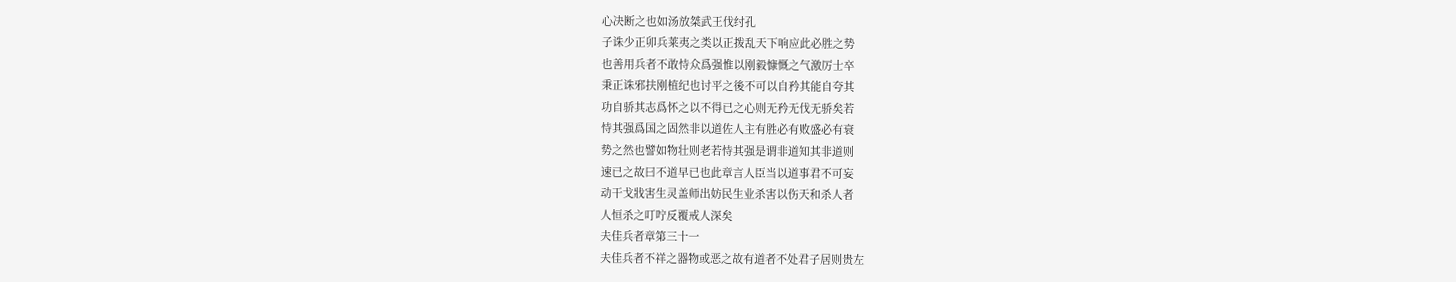心决断之也如汤放桀武王伐纣孔
子诛少正卯兵莱夷之类以正拨乱天下响应此必胜之势
也善用兵者不敢恃众爲强惟以刚毅慷慨之气激厉士卒
秉正诛邪扶刚植纪也讨平之後不可以自矜其能自夸其
功自骄其志爲怀之以不得已之心则无矜无伐无骄矣若
恃其强爲国之固然非以道佐人主有胜必有败盛必有衰
势之然也譬如物壮则老若恃其强是谓非道知其非道则
速已之故曰不道早已也此章言人臣当以道事君不可妄
动干戈戕害生灵盖师出妨民生业杀害以伤天和杀人者
人恒杀之叮咛反覆戒人深矣
夫佳兵者章第三十一
夫佳兵者不祥之器物或恶之故有道者不处君子居则贵左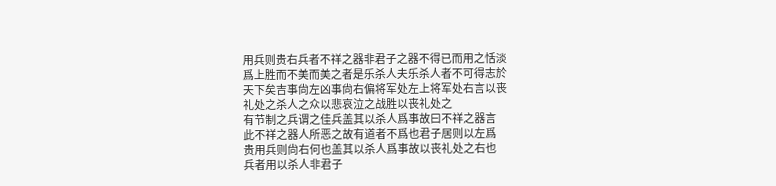用兵则贵右兵者不祥之器非君子之器不得已而用之恬淡
爲上胜而不美而美之者是乐杀人夫乐杀人者不可得志於
天下矣吉事尙左凶事尙右偏将军处左上将军处右言以丧
礼处之杀人之众以悲哀泣之战胜以丧礼处之
有节制之兵谓之佳兵盖其以杀人爲事故曰不祥之器言
此不祥之器人所恶之故有道者不爲也君子居则以左爲
贵用兵则尙右何也盖其以杀人爲事故以丧礼处之右也
兵者用以杀人非君子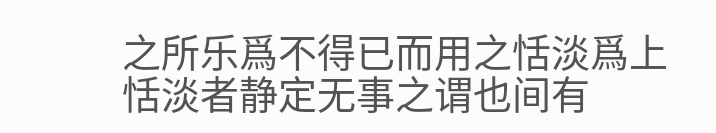之所乐爲不得已而用之恬淡爲上
恬淡者静定无事之谓也间有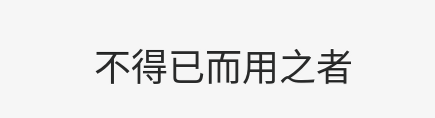不得已而用之者